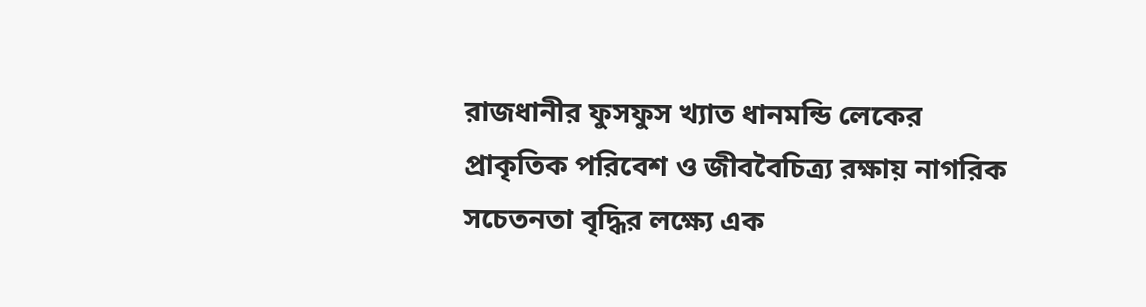রাজধানীর ফুসফুস খ্যাত ধানমন্ডি লেকের প্রাকৃতিক পরিবেশ ও জীববৈচিত্র্য রক্ষায় নাগরিক সচেতনতা বৃদ্ধির লক্ষ্যে এক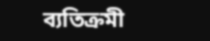ব্যতিক্রমী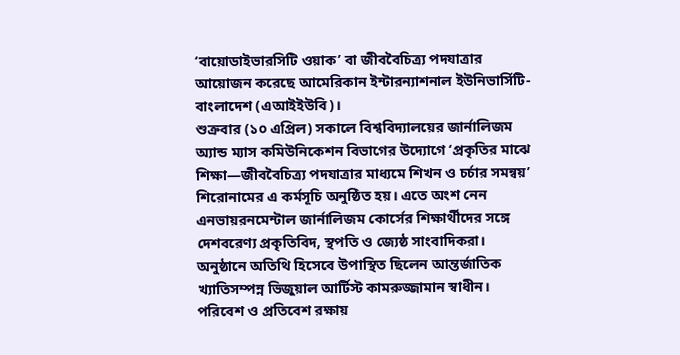‘বায়োডাইভারসিটি ওয়াক’ বা জীববৈচিত্র্য পদযাত্রার আয়োজন করেছে আমেরিকান ইন্টারন্যাশনাল ইউনিভার্সিটি-বাংলাদেশ (এআইইউবি)।
শুক্রবার (১০ এপ্রিল) সকালে বিশ্ববিদ্যালয়ের জার্নালিজম অ্যান্ড ম্যাস কমিউনিকেশন বিভাগের উদ্যোগে ‘প্রকৃতির মাঝে শিক্ষা—জীববৈচিত্র্য পদযাত্রার মাধ্যমে শিখন ও চর্চার সমন্বয়’ শিরোনামের এ কর্মসূচি অনুষ্ঠিত হয়। এতে অংশ নেন এনভায়রনমেন্টাল জার্নালিজম কোর্সের শিক্ষার্থীদের সঙ্গে দেশবরেণ্য প্রকৃতিবিদ, স্থপতি ও জ্যেষ্ঠ সাংবাদিকরা।
অনুষ্ঠানে অতিথি হিসেবে উপাস্থিত ছিলেন আন্তর্জাতিক খ্যাতিসম্পন্ন ভিজুয়াল আর্টিস্ট কামরুজ্জামান স্বাধীন। পরিবেশ ও প্রতিবেশ রক্ষায়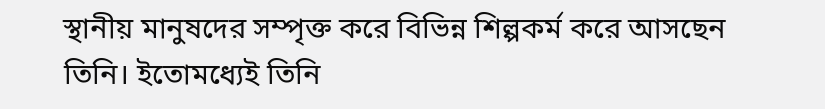স্থানীয় মানুষদের সম্পৃক্ত করে বিভিন্ন শিল্পকর্ম করে আসছেন তিনি। ইতোমধ্যেই তিনি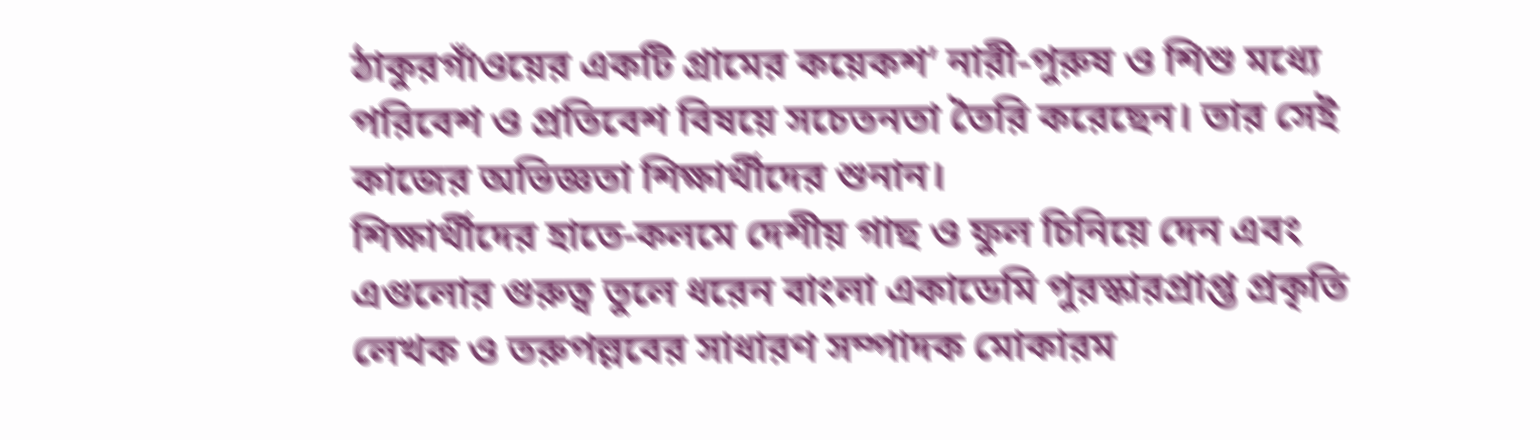ঠাকুরগাঁওয়ের একটি গ্রামের কয়েকশ’ নারী-পুরুষ ও শিশু মধ্যে পরিবেশ ও প্রতিবেশ বিষয়ে সচেতনতা তৈরি করেছেন। তার সেই কাজের অভিজ্ঞতা শিক্ষার্থীদের শুনান।
শিক্ষার্থীদের হাতে-কলমে দেশীয় গাছ ও ফুল চিনিয়ে দেন এবং এগুলোর গুরুত্ব তুলে ধরেন বাংলা একাডেমি পুরস্কারপ্রাপ্ত প্রকৃতি লেখক ও তরুপল্লবের সাধারণ সম্পাদক মোকারম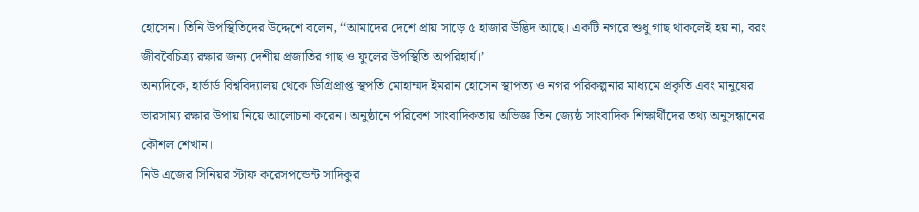হোসেন। তিনি উপস্থিতিদের উদ্দেশে বলেন, ‘‘আমাদের দেশে প্রায় সাড়ে ৫ হাজার উদ্ভিদ আছে। একটি নগরে শুধু গাছ থাকলেই হয় না, বরং জীববৈচিত্র্য রক্ষার জন্য দেশীয় প্রজাতির গাছ ও ফুলের উপস্থিতি অপরিহার্য।’
অন্যদিকে, হার্ভার্ড বিশ্ববিদ্যালয় থেকে ডিগ্রিপ্রাপ্ত স্থপতি মোহাম্মদ ইমরান হোসেন স্থাপত্য ও নগর পরিকল্পনার মাধ্যমে প্রকৃতি এবং মানুষের ভারসাম্য রক্ষার উপায় নিয়ে আলোচনা করেন। অনুষ্ঠানে পরিবেশ সাংবাদিকতায় অভিজ্ঞ তিন জ্যেষ্ঠ সাংবাদিক শিক্ষার্থীদের তথ্য অনুসন্ধানের কৌশল শেখান।
নিউ এজের সিনিয়র স্টাফ করেসপন্ডেন্ট সাদিকুর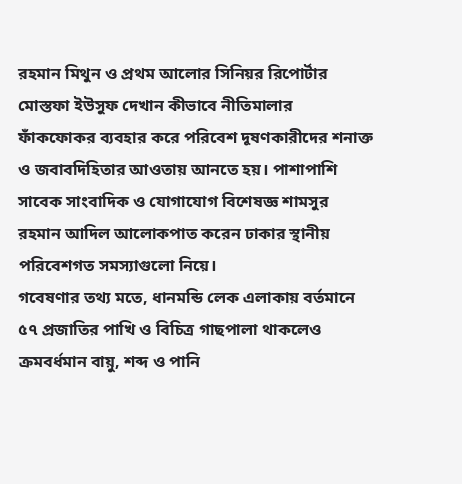রহমান মিথুন ও প্রথম আলোর সিনিয়র রিপোর্টার মোস্তফা ইউসুফ দেখান কীভাবে নীতিমালার ফাঁকফোকর ব্যবহার করে পরিবেশ দূষণকারীদের শনাক্ত ও জবাবদিহিতার আওতায় আনতে হয়। পাশাপাশি সাবেক সাংবাদিক ও যোগাযোগ বিশেষজ্ঞ শামসুর রহমান আদিল আলোকপাত করেন ঢাকার স্থানীয় পরিবেশগত সমস্যাগুলো নিয়ে।
গবেষণার তথ্য মতে, ধানমন্ডি লেক এলাকায় বর্তমানে ৫৭ প্রজাতির পাখি ও বিচিত্র গাছপালা থাকলেও ক্রমবর্ধমান বায়ু, শব্দ ও পানি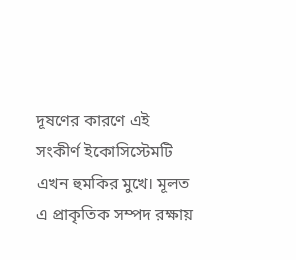দূষণের কারণে এই সংকীর্ণ ইকোসিস্টেমটি এখন হুমকির মুখে। মূলত এ প্রাকৃতিক সম্পদ রক্ষায়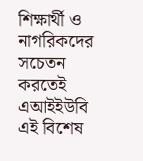শিক্ষার্থী ও নাগরিকদের সচেতন করতেই এআইইউবি এই বিশেষ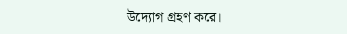উদ্যোগ গ্রহণ করে।